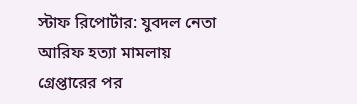স্টাফ রিপোর্টার: যুবদল নেতা আরিফ হত্যা মামলায় গ্রেপ্তারের পর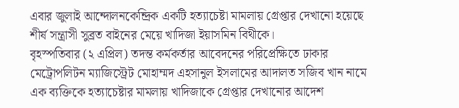এবার জুলাই আন্দোলনকেন্দ্রিক একটি হত্যাচেষ্টা মামলায় গ্রেপ্তার দেখানো হয়েছে শীর্ষ সন্ত্রাসী সুব্রত বাইনের মেয়ে খাদিজা ইয়াসমিন বিথীকে।
বৃহস্পতিবার (২ এপ্রিল) তদন্ত কর্মকর্তার আবেদনের পরিপ্রেক্ষিতে ঢাকার মেট্রোপলিটন ম্যাজিস্ট্রেট মোহাম্মদ এহসানুল ইসলামের আদালত সজিব খান নামে এক ব্যক্তিকে হত্যাচেষ্টার মামলায় খাদিজাকে গ্রেপ্তার দেখানোর আদেশ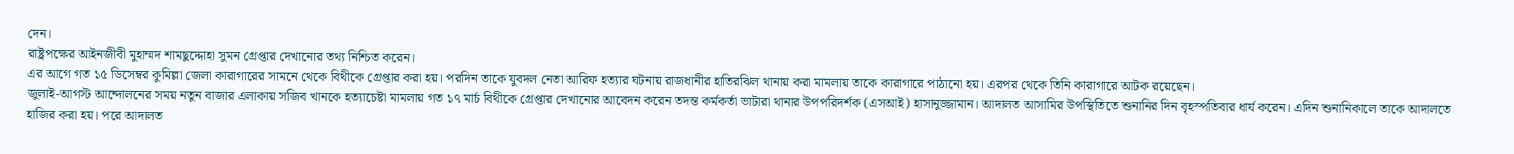দেন।
রাষ্ট্রপক্ষের আইনজীবী মুহাম্মদ শামছুদ্দোহা সুমন গ্রেপ্তার দেখানোর তথ্য নিশ্চিত করেন।
এর আগে গত ১৫ ডিসেম্বর কুমিল্লা জেলা কারাগারের সামনে থেকে বিথীকে গ্রেপ্তার করা হয়। পরদিন তাকে যুবদল নেতা আরিফ হত্যার ঘটনায় রাজধানীর হাতিরঝিল থানায় করা মামলায় তাকে কারাগারে পাঠানো হয়। এরপর থেকে তিনি কারাগারে আটক রয়েছেন।
জুলাই-আগস্ট আন্দোলনের সময় নতুন বাজার এলাকায় সজিব খানকে হত্যাচেষ্টা মামলায় গত ১৭ মার্চ বিথীকে গ্রেপ্তার দেখানোর আবেদন করেন তদন্ত কর্মকর্তা ভাটারা থানার উপপরিদর্শক (এসআই) হাসানুজ্জামান। আদালত আসামির উপস্থিতিতে শুনানির দিন বৃহস্পতিবার ধার্য করেন। এদিন শুনানিকালে তাকে আদালতে হাজির করা হয়। পরে আদালত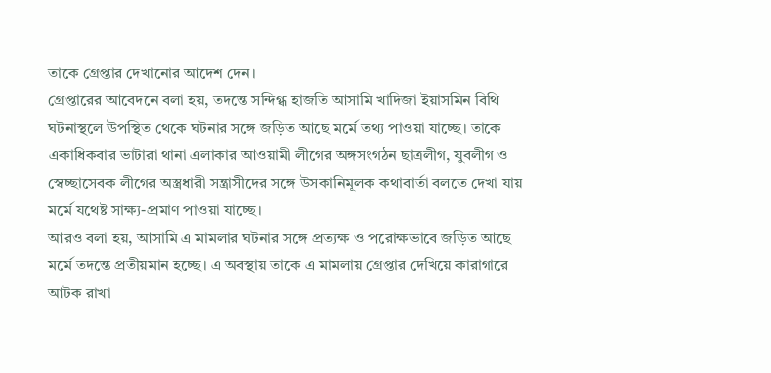তাকে গ্রেপ্তার দেখানোর আদেশ দেন।
গ্রেপ্তারের আবেদনে বলা হয়, তদন্তে সন্দিগ্ধ হাজতি আসামি খাদিজা ইয়াসমিন বিথি ঘটনাস্থলে উপস্থিত থেকে ঘটনার সঙ্গে জড়িত আছে মর্মে তথ্য পাওয়া যাচ্ছে। তাকে একাধিকবার ভাটারা থানা এলাকার আওয়ামী লীগের অঙ্গসংগঠন ছাত্রলীগ, যুবলীগ ও স্বেচ্ছাসেবক লীগের অস্ত্রধারী সন্ত্রাসীদের সঙ্গে উসকানিমূলক কথাবার্তা বলতে দেখা যায় মর্মে যথেষ্ট সাক্ষ্য-প্রমাণ পাওয়া যাচ্ছে।
আরও বলা হয়, আসামি এ মামলার ঘটনার সঙ্গে প্রত্যক্ষ ও পরোক্ষভাবে জড়িত আছে মর্মে তদন্তে প্রতীয়মান হচ্ছে। এ অবস্থায় তাকে এ মামলায় গ্রেপ্তার দেখিয়ে কারাগারে আটক রাখা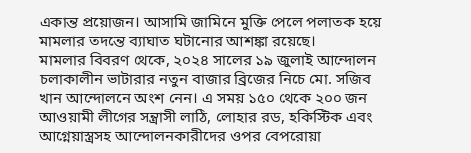একান্ত প্রয়োজন। আসামি জামিনে মুক্তি পেলে পলাতক হয়ে মামলার তদন্তে ব্যাঘাত ঘটানোর আশঙ্কা রয়েছে।
মামলার বিবরণ থেকে, ২০২৪ সালের ১৯ জুলাই আন্দোলন চলাকালীন ভাটারার নতুন বাজার ব্রিজের নিচে মো. সজিব খান আন্দোলনে অংশ নেন। এ সময় ১৫০ থেকে ২০০ জন আওয়ামী লীগের সন্ত্রাসী লাঠি, লোহার রড, হকিস্টিক এবং আগ্নেয়াস্ত্রসহ আন্দোলনকারীদের ওপর বেপরোয়া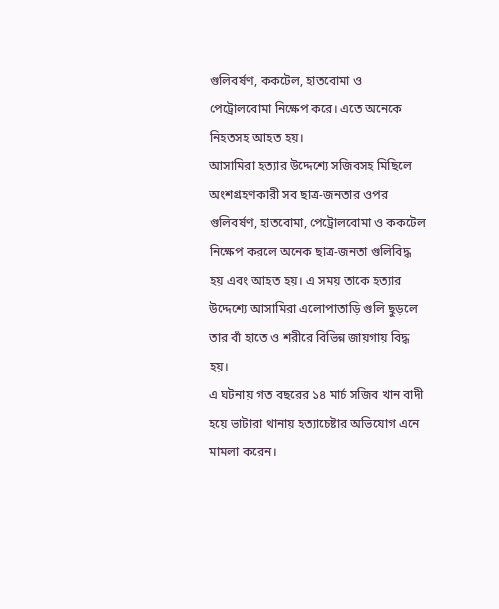গুলিবর্ষণ, ককটেল, হাতবোমা ও পেট্রোলবোমা নিক্ষেপ করে। এতে অনেকে নিহতসহ আহত হয়।
আসামিরা হত্যার উদ্দেশ্যে সজিবসহ মিছিলে অংশগ্রহণকারী সব ছাত্র-জনতার ওপর গুলিবর্ষণ, হাতবোমা, পেট্রোলবোমা ও ককটেল নিক্ষেপ করলে অনেক ছাত্র-জনতা গুলিবিদ্ধ হয় এবং আহত হয়। এ সময় তাকে হত্যার উদ্দেশ্যে আসামিরা এলোপাতাড়ি গুলি ছুড়লে তার বাঁ হাতে ও শরীরে বিভিন্ন জায়গায় বিদ্ধ হয়।
এ ঘটনায় গত বছরের ১৪ মার্চ সজিব খান বাদী হয়ে ভাটারা থানায় হত্যাচেষ্টার অভিযোগ এনে মামলা করেন।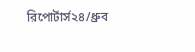রিপোর্টার্স২৪/ধ্রুব